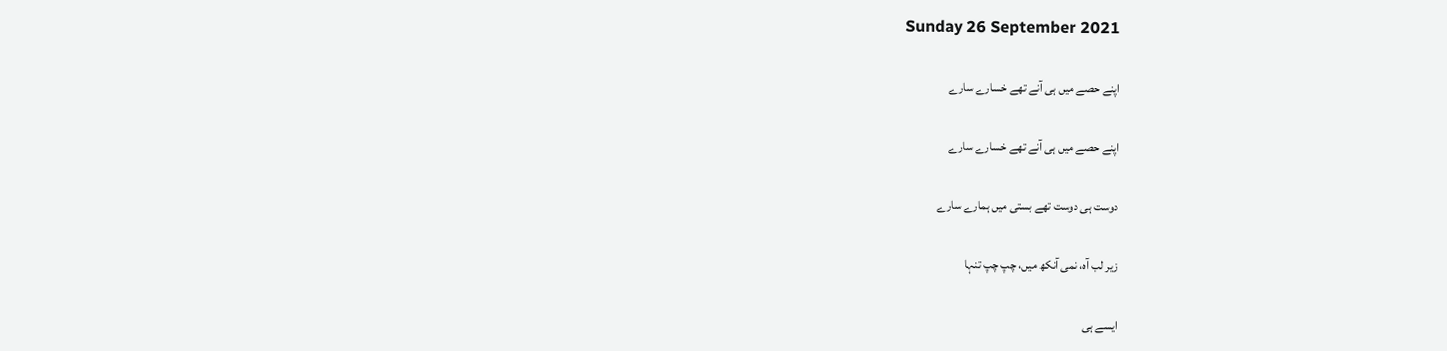Sunday 26 September 2021

اپنے حصے میں ہی آنے تھے خسارے سارے

اپنے حصے میں ہی آنے تھے خسارے سارے

دوست ہی دوست تھے بستی میں ہمارے سارے

زیر لب آہ، نمی آنکھ میں، چپ چپ تنہا

ایسے ہی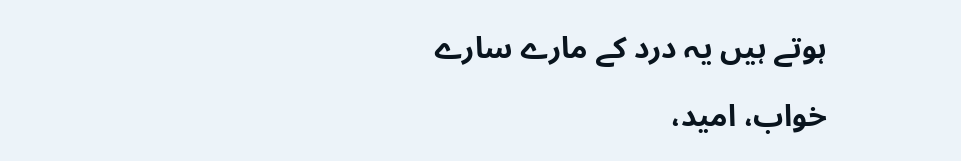ہوتے ہیں یہ درد کے مارے سارے

خواب، امید،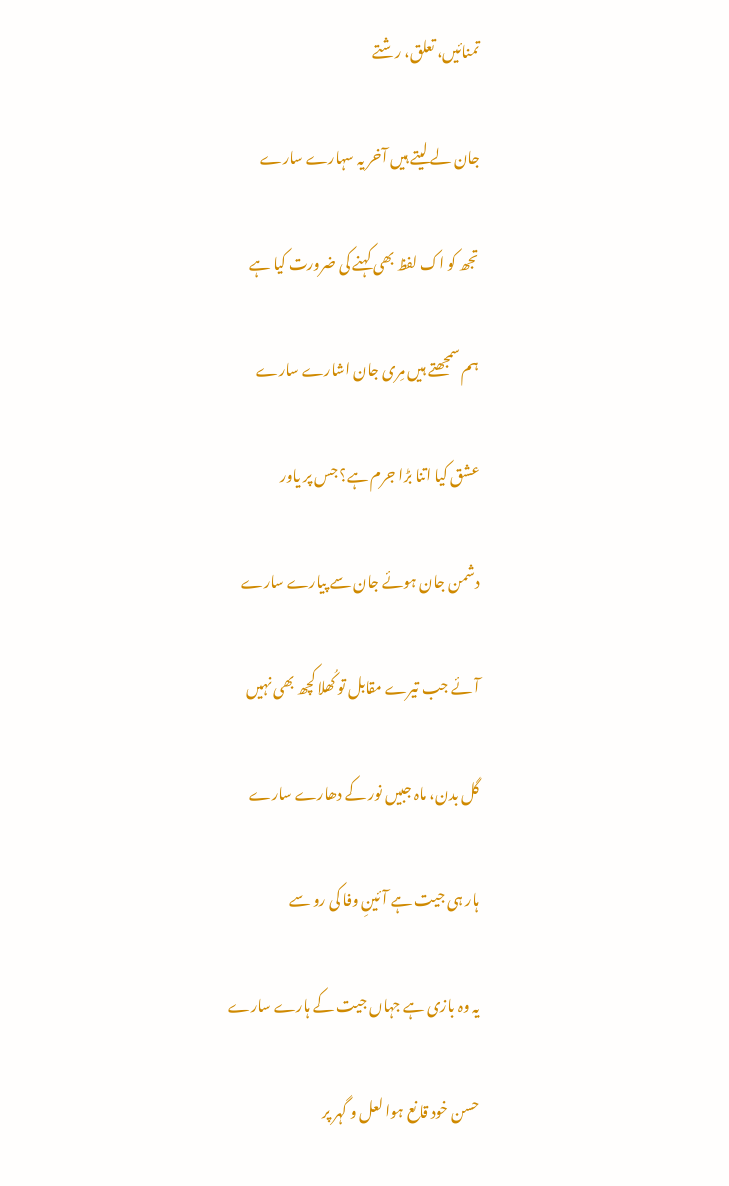تمنائیں، تعلق، رشتے

جان لے لیتے ہیں آخر یہ سہارے سارے

تجھ کو اک لفظ بھی کہنے کی ضرورت کیا ہے

ہم سمجھتے ہیں مِری جان اشارے سارے

عشق کیا اتنا بڑا جرم ہے؟ جس پر یاور

دشمن جان ہوئے جان سے پیارے سارے

آئے جب تیرے مقابل تو کُھلا کچھ بھی نہیں

گل بدن، ماہ جبیں نور کے دھارے سارے

ہار ہی جیت ہے آئینِ وفا کی رو سے

یہ وہ بازی ہے جہاں جیت کے ہارے سارے

حسن خود قانع ہوا لعل و گہر پر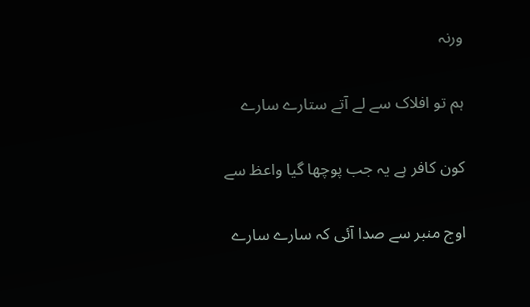ورنہ

ہم تو افلاک سے لے آتے ستارے سارے

کون کافر ہے یہ جب پوچھا گیا واعظ سے

اوج منبر سے صدا آئی کہ سارے سارے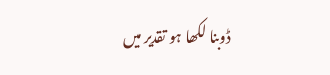ڈوبنا لکھا ہو تقدیر میں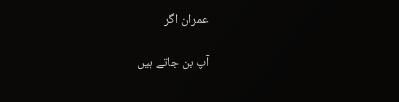عمران اگر

آپ بن جاتے ہیں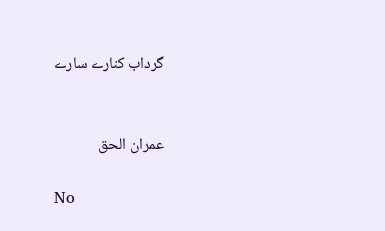گرداب کنارے سارے


عمران الحق

No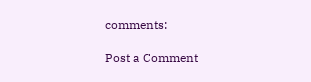comments:

Post a Comment